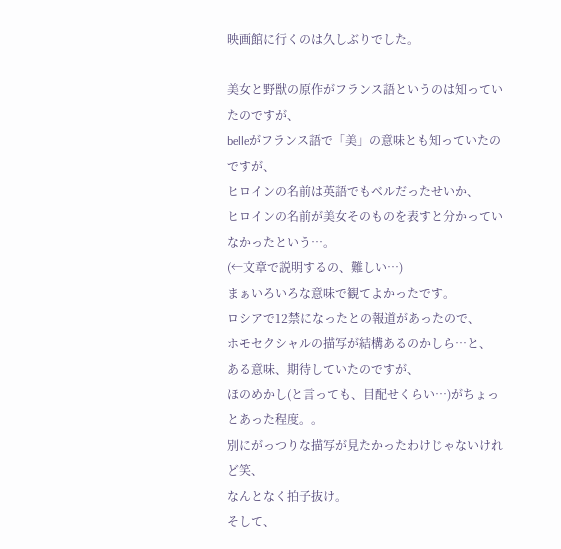映画館に行くのは久しぶりでした。

美女と野獣の原作がフランス語というのは知っていたのですが、
belleがフランス語で「美」の意味とも知っていたのですが、
ヒロインの名前は英語でもベルだったせいか、
ヒロインの名前が美女そのものを表すと分かっていなかったという…。
(←文章で説明するの、難しい…)
まぁいろいろな意味で観てよかったです。
ロシアで12禁になったとの報道があったので、
ホモセクシャルの描写が結構あるのかしら…と、
ある意味、期待していたのですが、
ほのめかし(と言っても、目配せくらい…)がちょっとあった程度。。
別にがっつりな描写が見たかったわけじゃないけれど笑、
なんとなく拍子抜け。
そして、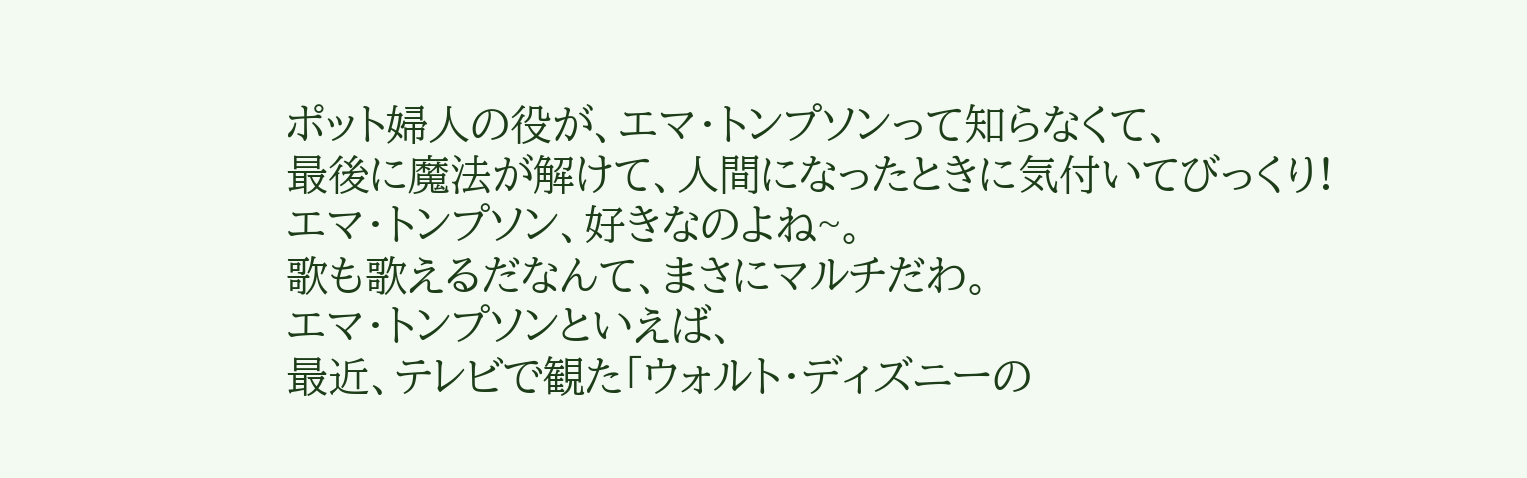ポット婦人の役が、エマ・トンプソンって知らなくて、
最後に魔法が解けて、人間になったときに気付いてびっくり!
エマ・トンプソン、好きなのよね~。
歌も歌えるだなんて、まさにマルチだわ。
エマ・トンプソンといえば、
最近、テレビで観た「ウォルト・ディズニーの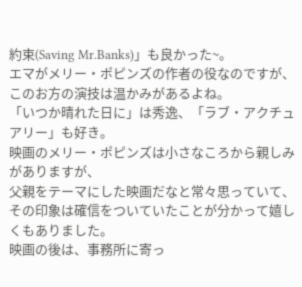約束(Saving Mr.Banks)」も良かった~。
エマがメリー・ポピンズの作者の役なのですが、
このお方の演技は温かみがあるよね。
「いつか晴れた日に」は秀逸、「ラブ・アクチュアリー」も好き。
映画のメリー・ポピンズは小さなころから親しみがありますが、
父親をテーマにした映画だなと常々思っていて、
その印象は確信をついていたことが分かって嬉しくもありました。
映画の後は、事務所に寄っ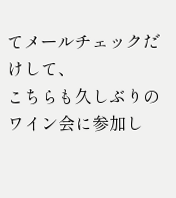てメールチェックだけして、
こちらも久しぶりのワイン会に参加し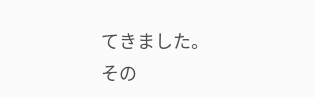てきました。
その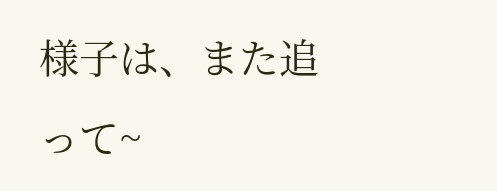様子は、また追って~